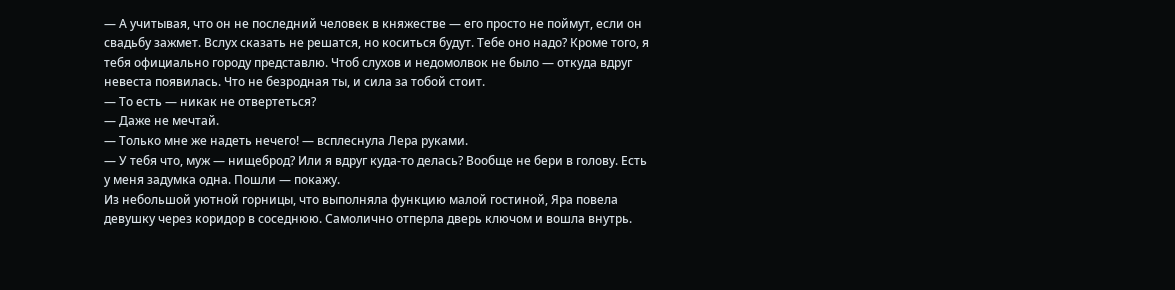— А учитывая, что он не последний человек в княжестве — его просто не поймут, если он свадьбу зажмет. Вслух сказать не решатся, но коситься будут. Тебе оно надо? Кроме того, я тебя официально городу представлю. Чтоб слухов и недомолвок не было — откуда вдруг невеста появилась. Что не безродная ты, и сила за тобой стоит.
— То есть — никак не отвертеться?
— Даже не мечтай.
— Только мне же надеть нечего! — всплеснула Лера руками.
— У тебя что, муж — нищеброд? Или я вдруг куда-то делась? Вообще не бери в голову. Есть у меня задумка одна. Пошли — покажу.
Из небольшой уютной горницы, что выполняла функцию малой гостиной, Яра повела девушку через коридор в соседнюю. Самолично отперла дверь ключом и вошла внутрь.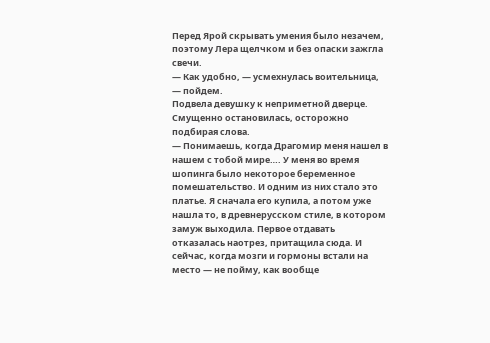Перед Ярой скрывать умения было незачем, поэтому Лера щелчком и без опаски зажгла свечи.
— Как удобно, — усмехнулась воительница, — пойдем.
Подвела девушку к неприметной дверце. Смущенно остановилась, осторожно подбирая слова.
— Понимаешь, когда Драгомир меня нашел в нашем с тобой мире…. У меня во время шопинга было некоторое беременное помешательство. И одним из них стало это платье. Я сначала его купила, а потом уже нашла то, в древнерусском стиле, в котором замуж выходила. Первое отдавать отказалась наотрез, притащила сюда. И сейчас, когда мозги и гормоны встали на место — не пойму, как вообще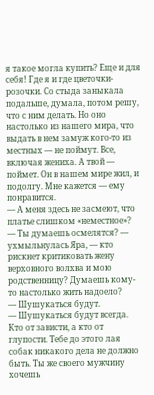я такое могла купить? Еще и для себя! Где я и где цветочки-розочки. Со стыда заныкала подальше, думала, потом решу, что с ним делать. Но оно настолько из нашего мира, что выдать в нем замуж кого-то из местных — не поймут. Все, включая жениха. А твой — поймет. Он в нашем мире жил, и подолгу. Мне кажется — ему понравится.
— А меня здесь не засмеют, что платье слишком «неместное»?
— Ты думаешь осмелятся? — ухмыльнулась Яра, — кто рискнет критиковать жену верховного волхва и мою родственницу? Думаешь кому-то настолько жить надоело?
— Шушукаться будут.
— Шушукаться будут всегда. Кто от зависти, а кто от глупости. Тебе до этого лая собак никакого дела не должно быть. Ты же своего мужчину хочешь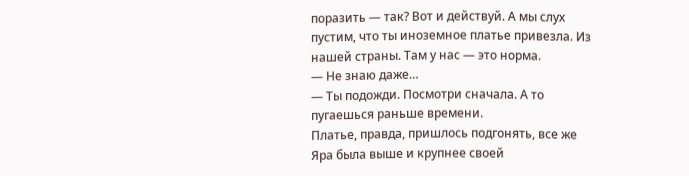поразить — так? Вот и действуй. А мы слух пустим, что ты иноземное платье привезла. Из нашей страны. Там у нас — это норма.
— Не знаю даже…
— Ты подожди. Посмотри сначала. А то пугаешься раньше времени.
Платье, правда, пришлось подгонять, все же Яра была выше и крупнее своей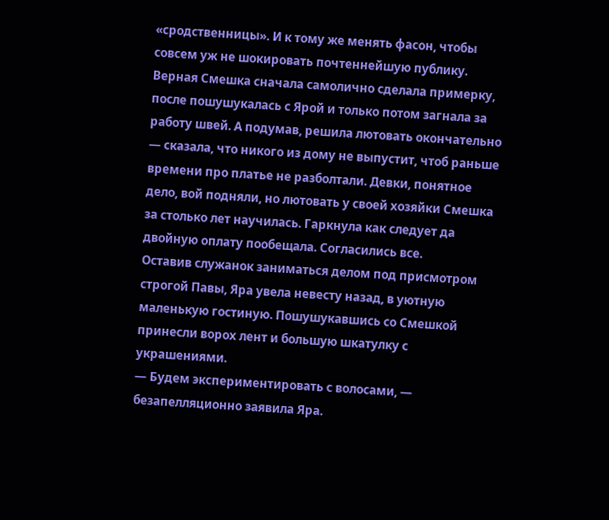«сродственницы». И к тому же менять фасон, чтобы совсем уж не шокировать почтеннейшую публику. Верная Смешка сначала самолично сделала примерку, после пошушукалась с Ярой и только потом загнала за работу швей. А подумав, решила лютовать окончательно — сказала, что никого из дому не выпустит, чтоб раньше времени про платье не разболтали. Девки, понятное дело, вой подняли, но лютовать у своей хозяйки Смешка за столько лет научилась. Гаркнула как следует да двойную оплату пообещала. Согласились все.
Оставив служанок заниматься делом под присмотром строгой Павы, Яра увела невесту назад, в уютную маленькую гостиную. Пошушукавшись со Смешкой принесли ворох лент и большую шкатулку с украшениями.
— Будем экспериментировать с волосами, — безапелляционно заявила Яра.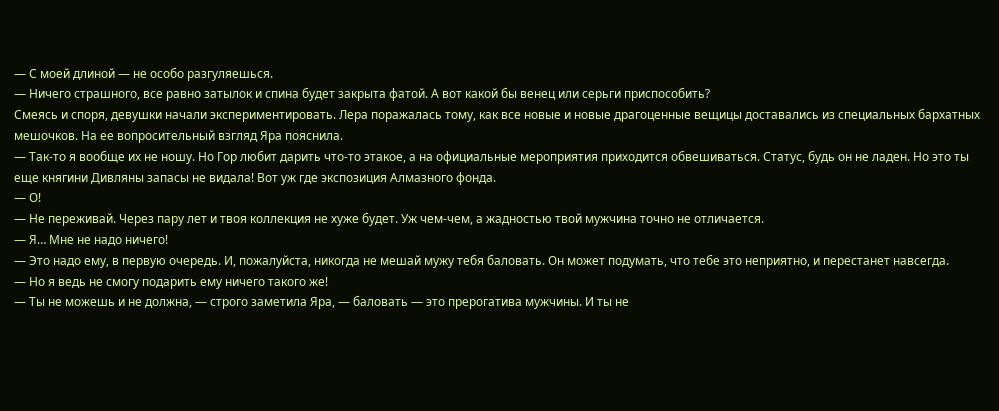— С моей длиной — не особо разгуляешься.
— Ничего страшного, все равно затылок и спина будет закрыта фатой. А вот какой бы венец или серьги приспособить?
Смеясь и споря, девушки начали экспериментировать. Лера поражалась тому, как все новые и новые драгоценные вещицы доставались из специальных бархатных мешочков. На ее вопросительный взгляд Яра пояснила.
— Так-то я вообще их не ношу. Но Гор любит дарить что-то этакое, а на официальные мероприятия приходится обвешиваться. Статус, будь он не ладен. Но это ты еще княгини Дивляны запасы не видала! Вот уж где экспозиция Алмазного фонда.
— О!
— Не переживай. Через пару лет и твоя коллекция не хуже будет. Уж чем-чем, а жадностью твой мужчина точно не отличается.
— Я… Мне не надо ничего!
— Это надо ему, в первую очередь. И, пожалуйста, никогда не мешай мужу тебя баловать. Он может подумать, что тебе это неприятно, и перестанет навсегда.
— Но я ведь не смогу подарить ему ничего такого же!
— Ты не можешь и не должна, — строго заметила Яра, — баловать — это прерогатива мужчины. И ты не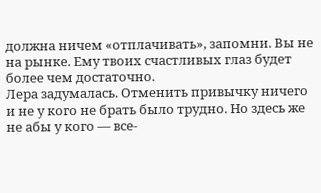должна ничем «отплачивать», запомни. Вы не на рынке. Ему твоих счастливых глаз будет более чем достаточно.
Лера задумалась. Отменить привычку ничего и не у кого не брать было трудно. Но здесь же не абы у кого — все-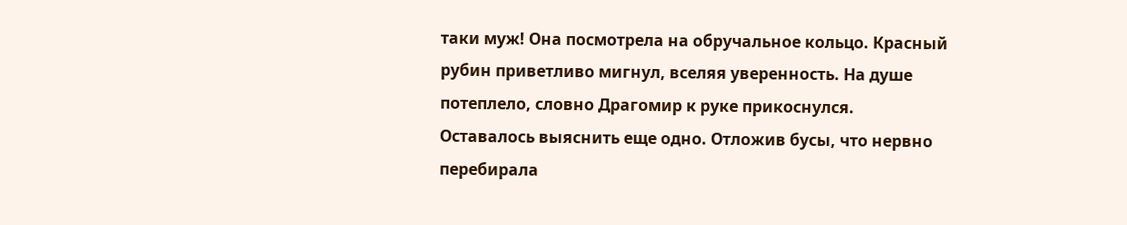таки муж! Она посмотрела на обручальное кольцо. Красный рубин приветливо мигнул, вселяя уверенность. На душе потеплело, словно Драгомир к руке прикоснулся.
Оставалось выяснить еще одно. Отложив бусы, что нервно перебирала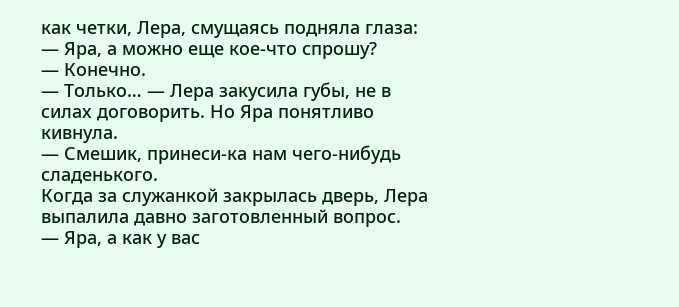как четки, Лера, смущаясь подняла глаза:
— Яра, а можно еще кое-что спрошу?
— Конечно.
— Только… — Лера закусила губы, не в силах договорить. Но Яра понятливо кивнула.
— Смешик, принеси-ка нам чего-нибудь сладенького.
Когда за служанкой закрылась дверь, Лера выпалила давно заготовленный вопрос.
— Яра, а как у вас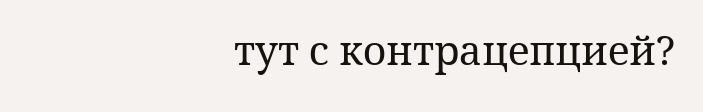тут с контрацепцией?